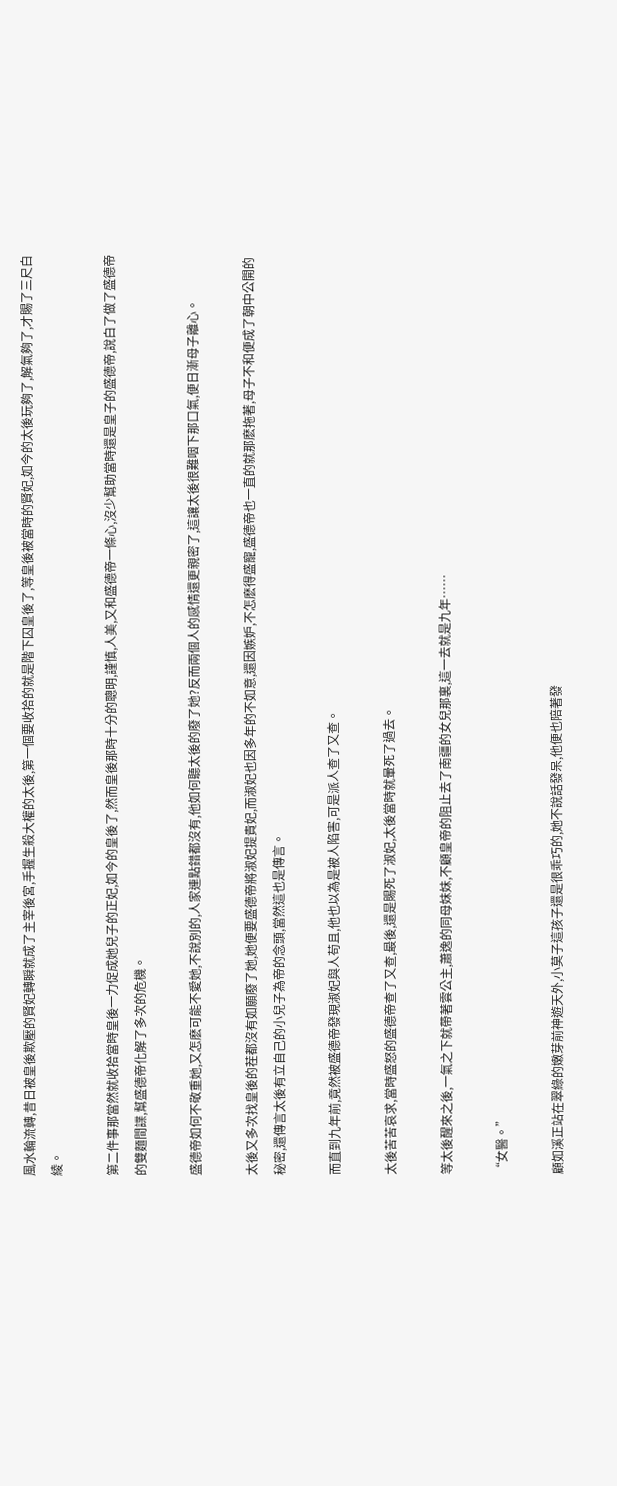風水輪流轉,昔日被皇後欺壓的賢妃轉瞬就成了主宰後宮,手握生殺大權的太後,第一個要收拾的就是階下囚皇後了,等皇後被當時的賢妃,如今的太後玩夠了,解氣夠了,才賜了三尺白綾。

第二件事那當然就收拾當時皇後一力促成她兒子的正妃,如今的皇後了,然而皇後那時十分的聰明,謹慎,人美,又和盛德帝一條心,沒少幫助當時還是皇子的盛德帝,說白了做了盛德帝的雙麵間諜,幫盛德帝化解了多次的危機。

盛德帝如何不敬重她,又怎麽可能不愛她,不說別的,人家連點錯都沒有,他如何聽太後的廢了她?反而兩個人的感情還更親密了,這讓太後很難咽下那口氣,便日漸母子離心。

太後又多次找皇後的茬都沒有如願廢了她,她便要盛德帝將淑妃提貴妃,而淑妃也因多年的不如意,還因嫉妒,不怎麽得盛寵,盛德帝也一直的就那麽拖著,母子不和便成了朝中公開的秘密,還傳言太後有立自己的小兒子為帝的念頭,當然這也是傳言。

而直到九年前,竟然被盛德帝發現淑妃與人苟且,他也以為是被人陷害,可是派人查了又查。

太後苦苦哀求,當時盛怒的盛德帝查了又查,最後,還是賜死了淑妃,太後當時就暈死了過去。

等太後醒來之後,一氣之下就帶著雲公主,蕭逸的同母妹妹,不顧皇帝的阻止去了南疆的女兒那裏,這一去就是九年……

“女醫。”

顧如溪正站在翠綠的嫩芽前神遊天外,小莫子這孩子還是很乖巧的,她不說話發呆,他便也陪著發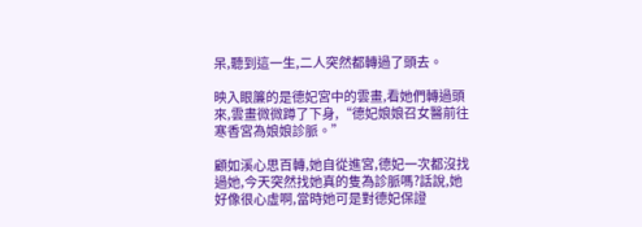呆,聽到這一生,二人突然都轉過了頭去。

映入眼簾的是德妃宮中的雲畫,看她們轉過頭來,雲畫微微蹲了下身,“德妃娘娘召女醫前往寒香宮為娘娘診脈。”

顧如溪心思百轉,她自從進宮,德妃一次都沒找過她,今天突然找她真的隻為診脈嗎?話說,她好像很心虛啊,當時她可是對德妃保證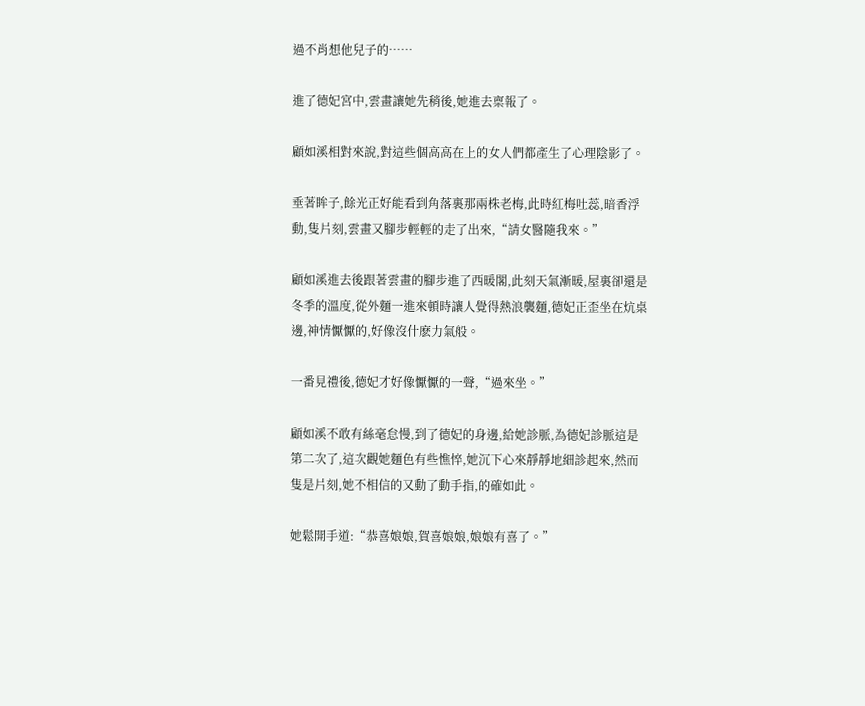過不肖想他兒子的……

進了德妃宮中,雲畫讓她先稍後,她進去稟報了。

顧如溪相對來說,對這些個高高在上的女人們都產生了心理陰影了。

垂著眸子,餘光正好能看到角落裏那兩株老梅,此時紅梅吐蕊,暗香浮動,隻片刻,雲畫又腳步輕輕的走了出來,“請女醫隨我來。”

顧如溪進去後跟著雲畫的腳步進了西暖閣,此刻天氣漸暖,屋裏卻還是冬季的溫度,從外麵一進來頓時讓人覺得熱浪襲麵,德妃正歪坐在炕桌邊,神情懨懨的,好像沒什麽力氣般。

一番見禮後,德妃才好像懨懨的一聲,“過來坐。”

顧如溪不敢有絲毫怠慢,到了德妃的身邊,給她診脈,為德妃診脈這是第二次了,這次觀她麵色有些憔悴,她沉下心來靜靜地細診起來,然而隻是片刻,她不相信的又動了動手指,的確如此。

她鬆開手道:“恭喜娘娘,賀喜娘娘,娘娘有喜了。”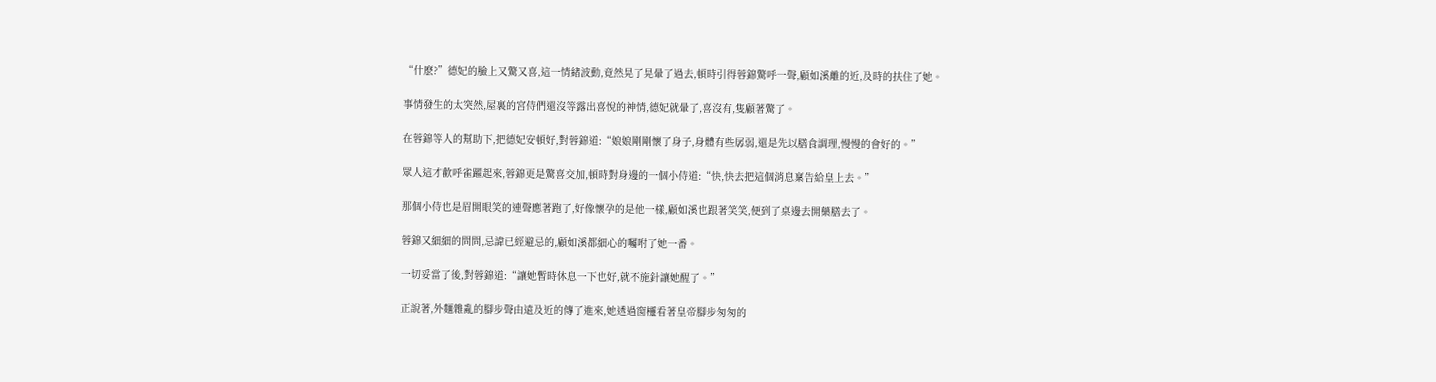“什麽?”德妃的臉上又驚又喜,這一情緒波動,竟然晃了晃暈了過去,頓時引得蓉錦驚呼一聲,顧如溪離的近,及時的扶住了她。

事情發生的太突然,屋裏的宮侍們還沒等露出喜悅的神情,德妃就暈了,喜沒有,隻顧著驚了。

在蓉錦等人的幫助下,把德妃安頓好,對蓉錦道:“娘娘剛剛懷了身子,身體有些孱弱,還是先以膳食調理,慢慢的會好的。”

眾人這才歡呼雀躍起來,蓉錦更是驚喜交加,頓時對身邊的一個小侍道:“快,快去把這個消息稟告給皇上去。”

那個小侍也是眉開眼笑的連聲應著跑了,好像懷孕的是他一樣,顧如溪也跟著笑笑,便到了桌邊去開藥膳去了。

蓉錦又細細的問問,忌諱已經避忌的,顧如溪都細心的囑咐了她一番。

一切妥當了後,對蓉錦道:“讓她暫時休息一下也好,就不施針讓她醒了。”

正說著,外麵雜亂的腳步聲由遠及近的傳了進來,她透過窗欞看著皇帝腳步匆匆的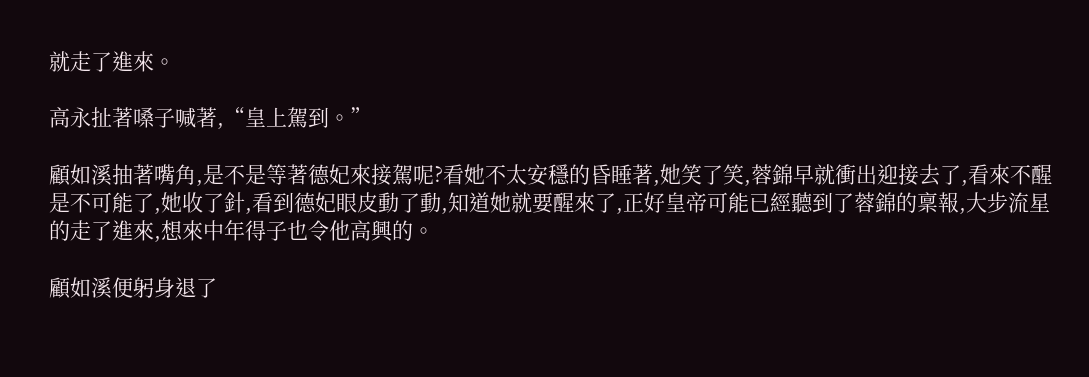就走了進來。

高永扯著嗓子喊著,“皇上駕到。”

顧如溪抽著嘴角,是不是等著德妃來接駕呢?看她不太安穩的昏睡著,她笑了笑,蓉錦早就衝出迎接去了,看來不醒是不可能了,她收了針,看到德妃眼皮動了動,知道她就要醒來了,正好皇帝可能已經聽到了蓉錦的稟報,大步流星的走了進來,想來中年得子也令他高興的。

顧如溪便躬身退了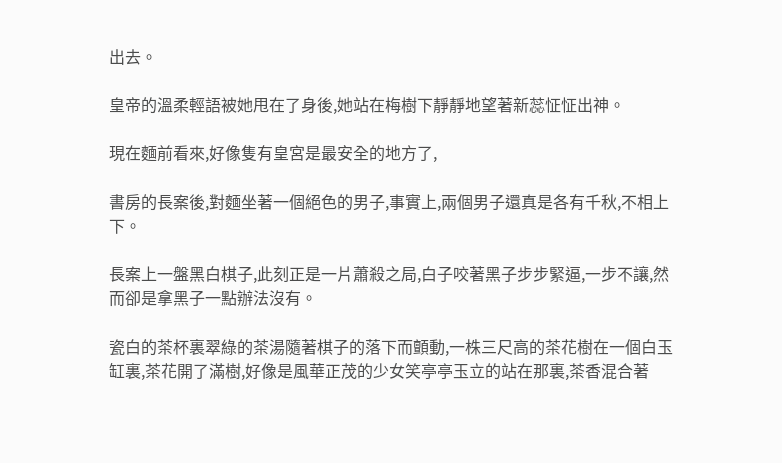出去。

皇帝的溫柔輕語被她甩在了身後,她站在梅樹下靜靜地望著新蕊怔怔出神。

現在麵前看來,好像隻有皇宮是最安全的地方了,

書房的長案後,對麵坐著一個絕色的男子,事實上,兩個男子還真是各有千秋,不相上下。

長案上一盤黑白棋子,此刻正是一片蕭殺之局,白子咬著黑子步步緊逼,一步不讓,然而卻是拿黑子一點辦法沒有。

瓷白的茶杯裏翠綠的茶湯隨著棋子的落下而顫動,一株三尺高的茶花樹在一個白玉缸裏,茶花開了滿樹,好像是風華正茂的少女笑亭亭玉立的站在那裏,茶香混合著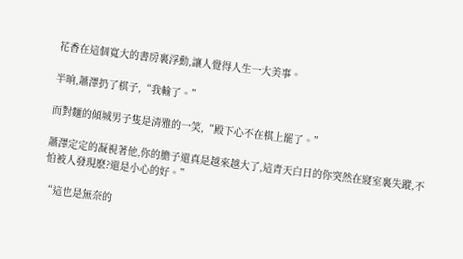花香在這個寬大的書房裏浮動,讓人覺得人生一大美事。

半晌,蕭澤扔了棋子,“我輸了。”

而對麵的傾城男子隻是清雅的一笑,“殿下心不在棋上罷了。”

蕭澤定定的凝視著他,你的膽子還真是越來越大了,這青天白日的你突然在寢室裏失蹤,不怕被人發現麽?還是小心的好。”

“這也是無奈的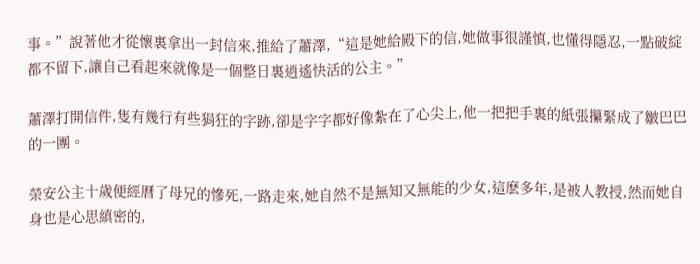事。”說著他才從懷裏拿出一封信來,推給了蕭澤,“這是她給殿下的信,她做事很謹慎,也懂得隱忍,一點破綻都不留下,讓自己看起來就像是一個整日裏逍遙快活的公主。”

蕭澤打開信件,隻有幾行有些狷狂的字跡,卻是字字都好像紮在了心尖上,他一把把手裏的紙張攥緊成了皺巴巴的一團。

榮安公主十歲便經曆了母兄的慘死,一路走來,她自然不是無知又無能的少女,這麽多年,是被人教授,然而她自身也是心思縝密的,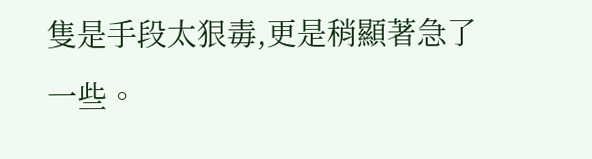隻是手段太狠毒,更是稍顯著急了一些。